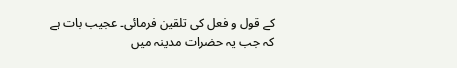کے قول و فعل کی تلقین فرمائی۔ عجیب بات ہے کہ جب یہ حضرات مدینہ میں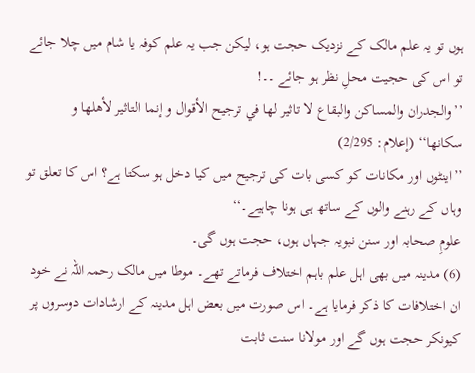ہوں تو یہ علم مالک کے نزدیک حجت ہو، لیکن جب یہ علم کوفہ یا شام میں چلا جائے تو اس کی حجیت محلِ نظر ہو جائے ۔۔!
’’والجدران والمساكن والبقاع لا تاثير لها في ترجيح الأقوال و إنما التاثير لأهلها و سكانها‘‘ (إعلام: 2/295)
’’اینٹوں اور مکانات کو کسی بات کی ترجیح میں کیا دخل ہو سکتا ہے؟ اس کا تعلق تو وہاں کے رہنے والوں کے ساتھ ہی ہونا چاہیے۔‘‘
علومِ صحابہ اور سنن نبویہ جہاں ہوں، حجت ہوں گی۔
(6) مدینہ میں بھی اہل علم باہم اختلاف فرماتے تھے۔ موطا میں مالک رحمہ اللہ نے خود ان اختلافات کا ذکر فرمایا ہے۔ اس صورت میں بعض اہل مدینہ کے ارشادات دوسروں پر کیونکر حجت ہوں گے اور مولانا سنت ثابت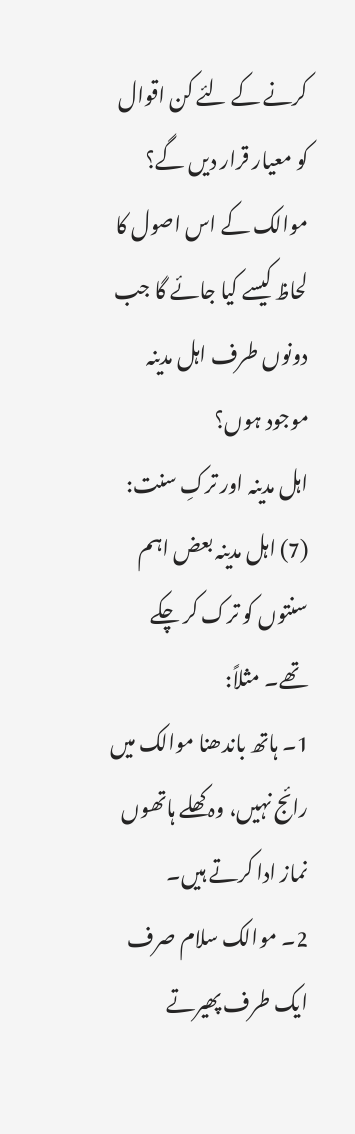کرنے کے لئے کن اقوال کو معیار قرار دیں گے؟ موالک کے اس اصول کا لحاظ کیسے کیا جائے گا جب دونوں طرف اہل مدینہ موجود ہوں؟
اہل مدینہ اور ترکِ سنت:
(7) اہل مدینہ بعض اہم سنتوں کو ترک کر چکے تھے۔ مثلاً:
1۔ ہاتھ باندھنا موالک میں رائج نہیں، وہ کھلے ہاتھوں نماز ادا کرتے ہیں۔
2۔ موالک سلام صرف ایک طرف پھیرتے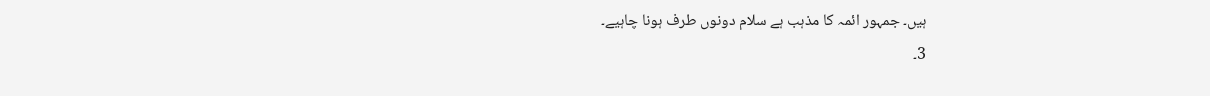ہیں۔ جمہور ائمہ کا مذہب ہے سلام دونوں طرف ہونا چاہیے۔
3۔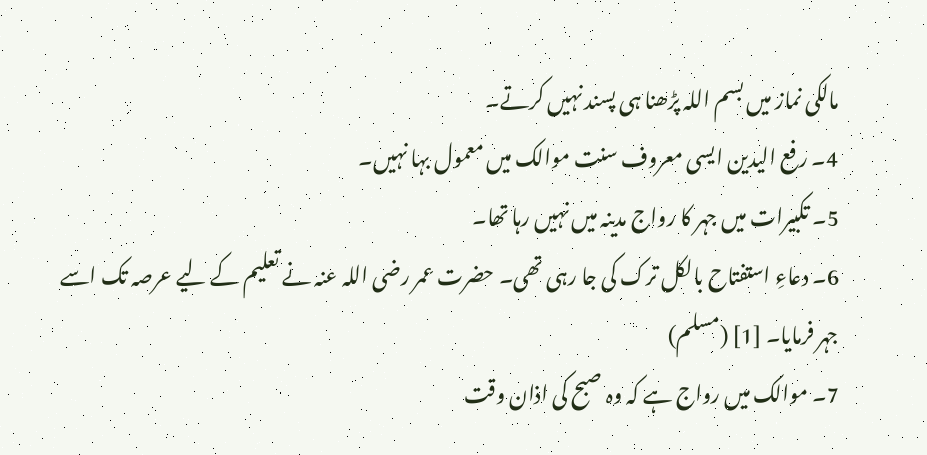مالکی نماز میں بسم اللہ پڑھنا ہی پسند نہیں کرتے۔
4۔ رفع الیدین ایسی معروف سنت موالک میں معمول بہا نہیں۔
5۔ تکبیرات میں جہر کا رواج مدینہ میں نہیں رہا تھا۔
6۔ دعاءِ استفتاح بالکل ترک کی جا رہی تھی۔ حضرت عمر رضی اللہ عنہ نے تعلیم کے لیے عرصہ تک اسے جہر فرمایا۔ [1] (مسلم)
7۔ موالک میں رواج ہے کہ وہ صبح کی اذان وقت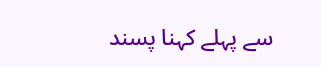سے پہلے کہنا پسند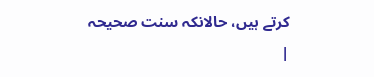کرتے ہیں، حالانکہ سنت صحیحہ
|